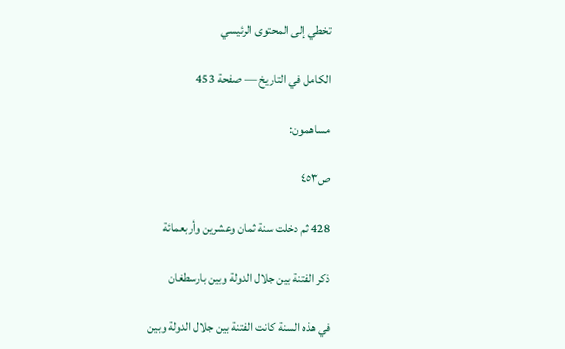تخطي إلى المحتوى الرئيسي

الكامل في التاريخ — صفحة 453

مساهمون:

ص٤٥٣

428 ثم دخلت سنة ثمان وعشرين وأربعمائة

ذكر الفتنة بين جلال الدولة وبين بارسطغان

في هذه السنة كانت الفتنة بين جلال الدولة وبين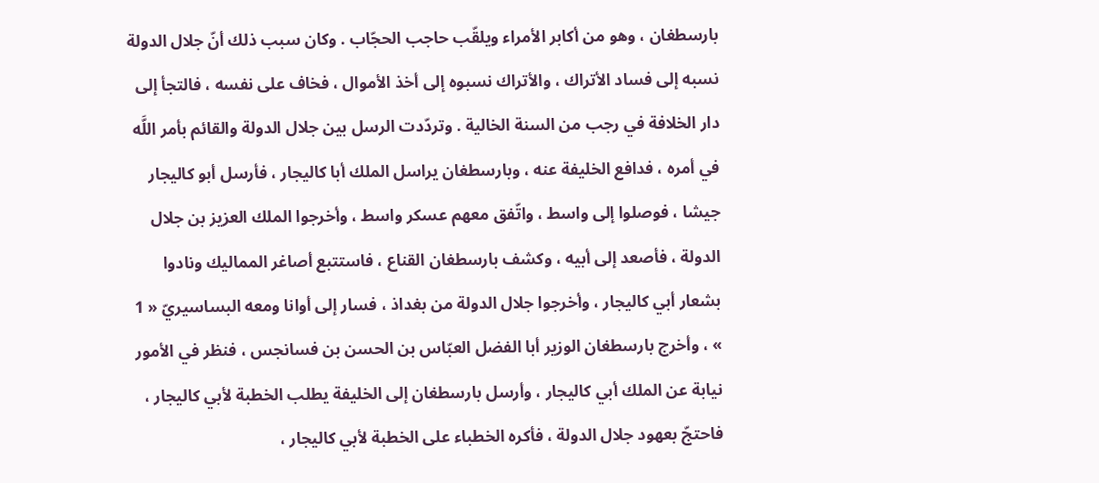بارسطغان ، وهو من أكابر الأمراء ويلقّب حاجب الحجّاب . وكان سبب ذلك أنّ جلال الدولة نسبه إلى فساد الأتراك ، والأتراك نسبوه إلى أخذ الأموال ، فخاف على نفسه ، فالتجأ إلى دار الخلافة في رجب من السنة الخالية . وتردّدت الرسل بين جلال الدولة والقائم بأمر اللَّه في أمره ، فدافع الخليفة عنه ، وبارسطغان يراسل الملك أبا كاليجار ، فأرسل أبو كاليجار جيشا ، فوصلوا إلى واسط ، واتّفق معهم عسكر واسط ، وأخرجوا الملك العزيز بن جلال الدولة ، فأصعد إلى أبيه ، وكشف بارسطغان القناع ، فاستتبع أصاغر المماليك ونادوا بشعار أبي كاليجار ، وأخرجوا جلال الدولة من بغداذ ، فسار إلى أوانا ومعه البساسيريّ « 1 » ، وأخرج بارسطغان الوزير أبا الفضل العبّاس بن الحسن بن فسانجس ، فنظر في الأمور نيابة عن الملك أبي كاليجار ، وأرسل بارسطغان إلى الخليفة يطلب الخطبة لأبي كاليجار ، فاحتجّ بعهود جلال الدولة ، فأكره الخطباء على الخطبة لأبي كاليجار ،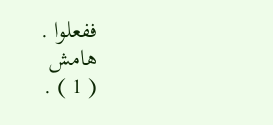ففعلوا .
هامش
( 1 ) .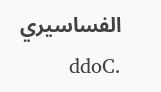الفساسيري .ddoC